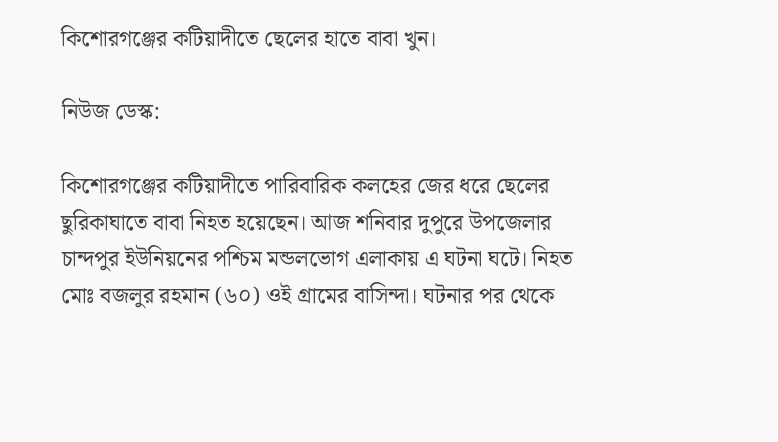কিশোরগঞ্জের কটিয়াদীতে ছেলের হাতে বাবা খুন।

নিউজ ডেস্ক:

কিশোরগঞ্জের কটিয়াদীতে পারিবারিক কলহের জের ধরে ছেলের ছুরিকাঘাতে বাবা নিহত হয়েছেন। আজ শনিবার দুপুরে উপজেলার চান্দপুর ইউনিয়নের পশ্চিম মন্ডলভোগ এলাকায় এ ঘটনা ঘটে। নিহত মোঃ বজলুর রহমান (৬০) ওই গ্রামের বাসিন্দা। ঘটনার পর থেকে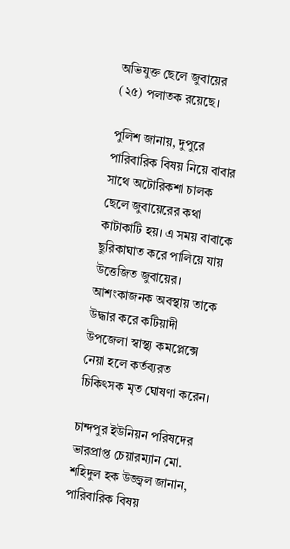অভিযুক্ত ছেলে জুবায়ের (২৫) পলাতক রয়েছে।

পুলিশ জানায়, দুপুরে পারিবারিক বিষয় নিয়ে বাবার সাথে অটোরিকশা চালক ছেলে জুবায়েরের কথা কাটাকাটি হয়। এ সময় বাবাকে ছুরিকাঘাত করে পালিয়ে যায় উত্তেজিত জুবায়ের। আশংকাজনক অবস্থায় তাকে উদ্ধার করে কটিয়াদী উপজেলা স্বাস্থ্য কমপ্লেক্সে নেয়া হলে কর্তব্যরত চিকিৎসক মৃত ঘোষণা করেন।

চান্দপুর ইউনিয়ন পরিষদের ভারপ্রাপ্ত চেয়ারম্যান মো. শহিদুল হক উজ্জ্বল জানান, পারিবারিক বিষয়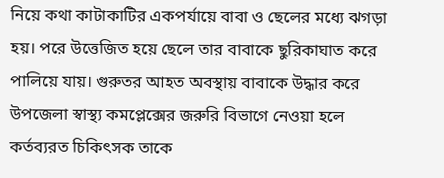নিয়ে কথা কাটাকাটির একপর্যায়ে বাবা ও ছেলের মধ্যে ঝগড়া হয়। পরে উত্তেজিত হয়ে ছেলে তার বাবাকে ছুরিকাঘাত করে পালিয়ে যায়। গুরুতর আহত অবস্থায় বাবাকে উদ্ধার করে উপজেলা স্বাস্থ্য কমপ্লেক্সের জরুরি বিভাগে নেওয়া হলে কর্তব্যরত চিকিৎসক তাকে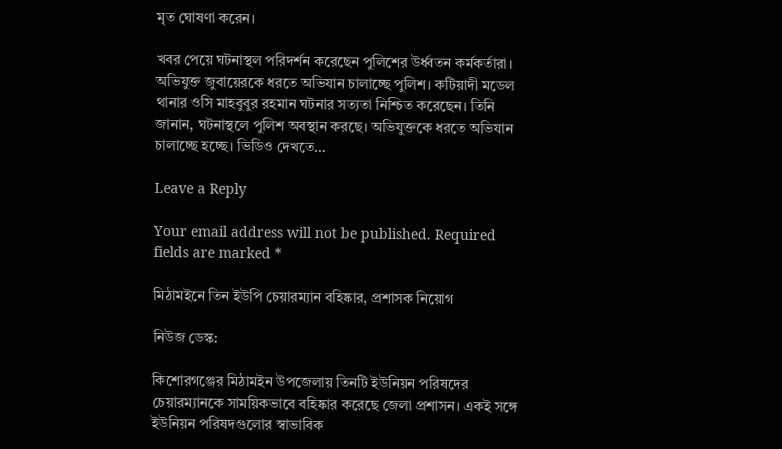মৃত ঘোষণা করেন।

খবর পেয়ে ঘটনাস্থল পরিদর্শন করেছেন পুলিশের উর্ধ্বতন কর্মকর্তারা। অভিযুক্ত জুবায়েরকে ধরতে অভিযান চালাচ্ছে পুলিশ। কটিয়াদী মডেল থানার ওসি মাহবুবুর রহমান ঘটনার সত্যতা নিশ্চিত করেছেন। তিনি জানান, ঘটনাস্থলে পুলিশ অবস্থান করছে। অভিযুক্তকে ধরতে অভিযান চালাচ্ছে হচ্ছে। ভিডিও দেখতে…

Leave a Reply

Your email address will not be published. Required fields are marked *

মিঠামইনে তিন ইউপি চেয়ারম্যান বহিষ্কার, প্রশাসক নিয়োগ

নিউজ ডেস্ক:

কিশোরগঞ্জের মিঠামইন উপজেলায় তিনটি ইউনিয়ন পরিষদের চেয়ারম্যানকে সাময়িকভাবে বহিষ্কার করেছে জেলা প্রশাসন। একই সঙ্গে ইউনিয়ন পরিষদগুলোর স্বাভাবিক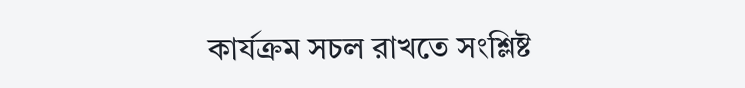কার্যক্রম সচল রাখতে সংশ্লিষ্ট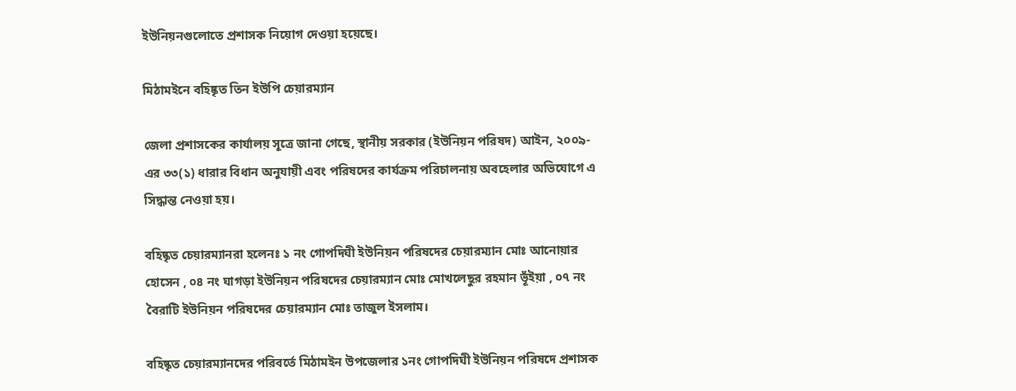ইউনিয়নগুলোতে প্রশাসক নিয়োগ দেওয়া হয়েছে।

মিঠামইনে বহিষ্কৃত তিন ইউপি চেয়ারম্যান

জেলা প্রশাসকের কার্যালয় সূত্রে জানা গেছে, স্থানীয় সরকার (ইউনিয়ন পরিষদ) আইন, ২০০৯-এর ৩৩(১) ধারার বিধান অনুযায়ী এবং পরিষদের কার্যক্রম পরিচালনায় অবহেলার অভিযোগে এ সিদ্ধান্ত নেওয়া হয়।

বহিষ্কৃত চেয়ারম্যানরা হলেনঃ ১ নং গোপদিঘী ইউনিয়ন পরিষদের চেয়ারম্যান মোঃ আনোয়ার হোসেন , ০৪ নং ঘাগড়া ইউনিয়ন পরিষদের চেয়ারম্যান মোঃ মোখলেছুর রহমান ভূঁইয়া , ০৭ নং বৈরাটি ইউনিয়ন পরিষদের চেয়ারম্যান মোঃ তাজুল ইসলাম।

বহিষ্কৃত চেয়ারম্যানদের পরিবর্তে মিঠামইন উপজেলার ১নং গোপদিঘী ইউনিয়ন পরিষদে প্রশাসক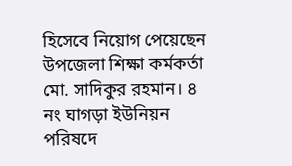হিসেবে নিয়োগ পেয়েছেন উপজেলা শিক্ষা কর্মকর্তা মো. সাদিকুর রহমান। ৪ নং ঘাগড়া ইউনিয়ন পরিষদে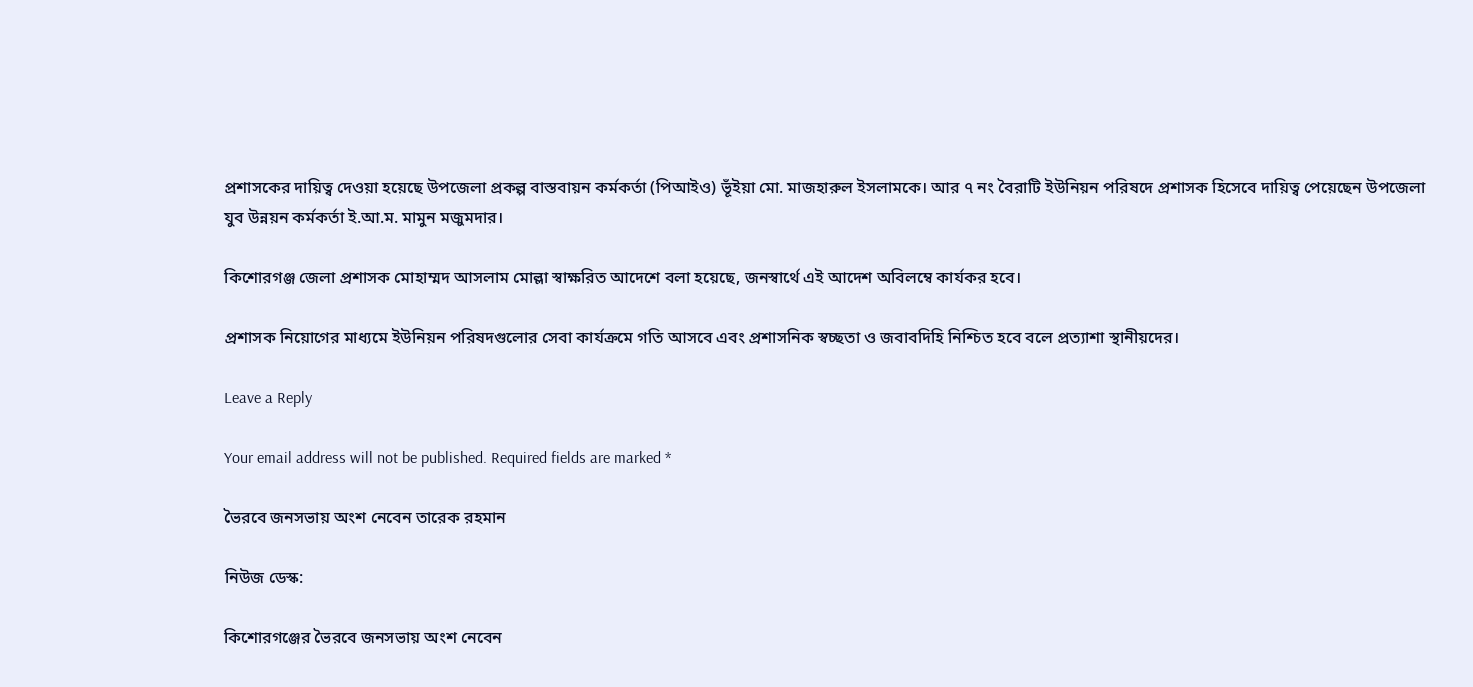প্রশাসকের দায়িত্ব দেওয়া হয়েছে উপজেলা প্রকল্প বাস্তবায়ন কর্মকর্তা (পিআইও) ভূঁইয়া মো. মাজহারুল ইসলামকে। আর ৭ নং বৈরাটি ইউনিয়ন পরিষদে প্রশাসক হিসেবে দায়িত্ব পেয়েছেন উপজেলা যুব উন্নয়ন কর্মকর্তা ই.আ.ম. মামুন মজুমদার।

কিশোরগঞ্জ জেলা প্রশাসক মোহাম্মদ আসলাম মোল্লা স্বাক্ষরিত আদেশে বলা হয়েছে, জনস্বার্থে এই আদেশ অবিলম্বে কার্যকর হবে।

প্রশাসক নিয়োগের মাধ্যমে ইউনিয়ন পরিষদগুলোর সেবা কার্যক্রমে গতি আসবে এবং প্রশাসনিক স্বচ্ছতা ও জবাবদিহি নিশ্চিত হবে বলে প্রত্যাশা স্থানীয়দের।

Leave a Reply

Your email address will not be published. Required fields are marked *

ভৈরবে জনসভায় অংশ নেবেন তারেক রহমান

নিউজ ডেস্ক:

কিশোরগঞ্জের ভৈরবে জনসভায় অংশ নেবেন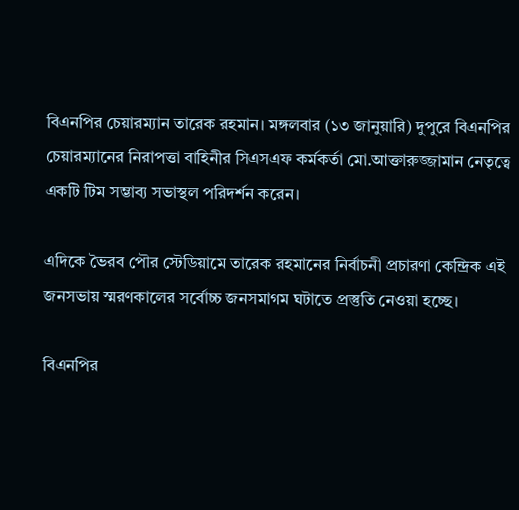বিএনপির চেয়ারম্যান তারেক রহমান। মঙ্গলবার (১৩ জানুয়ারি) দুপুরে বিএনপির চেয়ারম্যানের নিরাপত্তা বাহিনীর সিএসএফ কর্মকর্তা মো.আক্তারুজ্জামান নেতৃত্বে একটি টিম সম্ভাব্য সভাস্থল পরিদর্শন করেন।

এদিকে ভৈরব পৌর স্টেডিয়ামে তারেক রহমানের নির্বাচনী প্রচারণা কেন্দ্রিক এই জনসভায় স্মরণকালের সর্বোচ্চ জনসমাগম ঘটাতে প্রস্তুতি নেওয়া হচ্ছে।

বিএনপির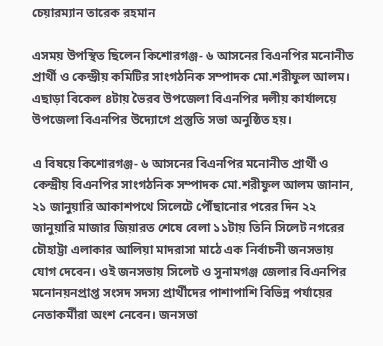চেয়ারম্যান তারেক রহমান

এসময় উপস্থিত ছিলেন কিশোরগঞ্জ- ৬ আসনের বিএনপির মনোনীত প্রার্থী ও কেন্দ্রীয় কমিটির সাংগঠনিক সম্পাদক মো.শরীফুল আলম। এছাড়া বিকেল ৪টায় ভৈরব উপজেলা বিএনপির দলীয় কার্যালয়ে উপজেলা বিএনপির উদ্যোগে প্রস্তুতি সভা অনুষ্ঠিত হয়।

এ বিষয়ে কিশোরগঞ্জ- ৬ আসনের বিএনপির মনোনীত প্রার্থী ও কেন্দ্রীয় বিএনপির সাংগঠনিক সম্পাদক মো.শরীফুল আলম জানান, ২১ জানুয়ারি আকাশপথে সিলেটে পৌঁছানোর পরের দিন ২২ জানুয়ারি মাজার জিয়ারত শেষে বেলা ১১টায় তিনি সিলেট নগরের চৌহাট্টা এলাকার আলিয়া মাদরাসা মাঠে এক নির্বাচনী জনসভায় যোগ দেবেন। ওই জনসভায় সিলেট ও সুনামগঞ্জ জেলার বিএনপির মনোনয়নপ্রাপ্ত সংসদ সদস্য প্রার্থীদের পাশাপাশি বিভিন্ন পর্যায়ের নেতাকর্মীরা অংশ নেবেন। জনসভা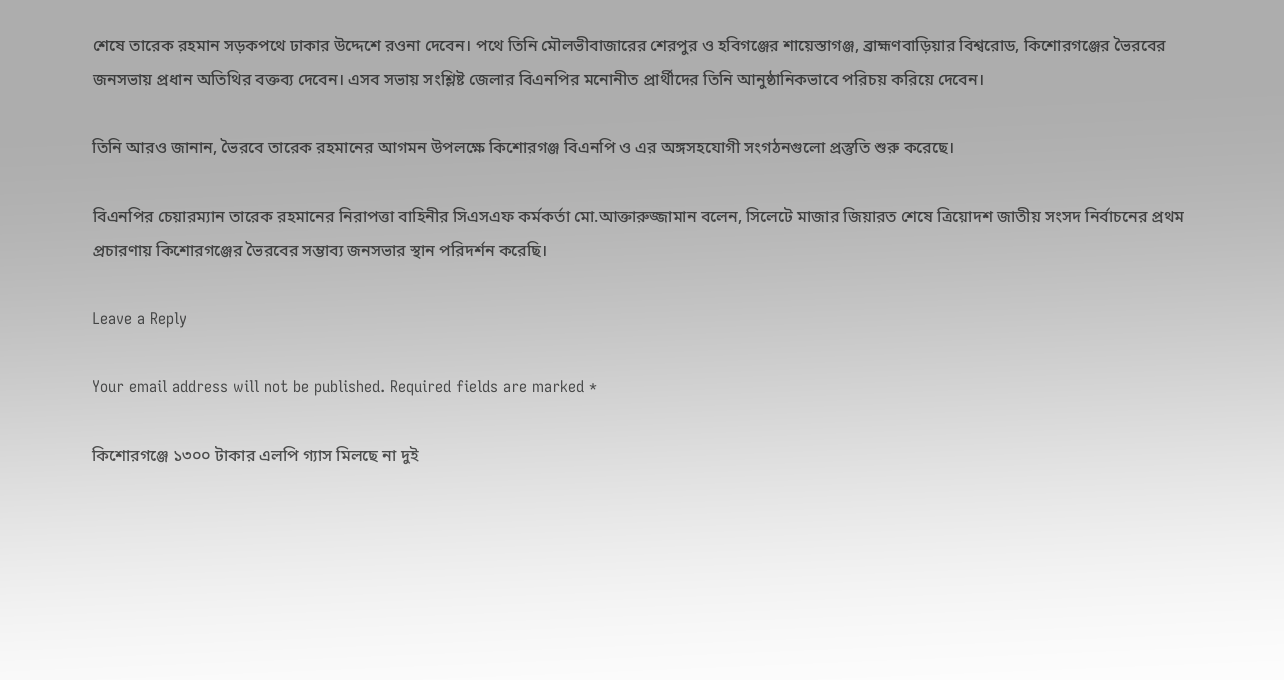শেষে তারেক রহমান সড়কপথে ঢাকার উদ্দেশে রওনা দেবেন। পথে তিনি মৌলভীবাজারের শেরপুর ও হবিগঞ্জের শায়েস্তাগঞ্জ, ব্রাহ্মণবাড়িয়ার বিশ্বরোড, কিশোরগঞ্জের ভৈরবের জনসভায় প্রধান অতিথির বক্তব্য দেবেন। এসব সভায় সংশ্লিষ্ট জেলার বিএনপির মনোনীত প্রার্থীদের তিনি আনুষ্ঠানিকভাবে পরিচয় করিয়ে দেবেন।

তিনি আরও জানান, ভৈরবে তারেক রহমানের আগমন উপলক্ষে কিশোরগঞ্জ বিএনপি ও এর অঙ্গসহযোগী সংগঠনগুলো প্রস্তুতি শুরু করেছে।

বিএনপির চেয়ারম্যান তারেক রহমানের নিরাপত্তা বাহিনীর সিএসএফ কর্মকর্তা মো.আক্তারুজ্জামান বলেন, সিলেটে মাজার জিয়ারত শেষে ত্রিয়োদশ জাতীয় সংসদ নির্বাচনের প্রথম প্রচারণায় কিশোরগঞ্জের ভৈরবের সম্ভাব্য জনসভার স্থান পরিদর্শন করেছি।

Leave a Reply

Your email address will not be published. Required fields are marked *

কিশোরগঞ্জে ১৩০০ টাকার এলপি গ্যাস মিলছে না দুই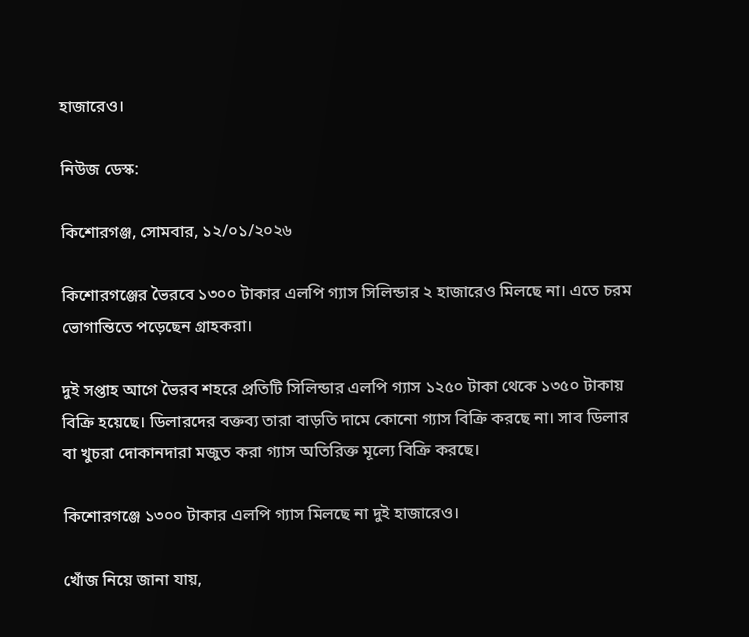হাজারেও।

নিউজ ডেস্ক:

কিশোরগঞ্জ, সোমবার, ১২/০১/২০২৬

কিশোরগঞ্জের ভৈরবে ১৩০০ টাকার এলপি গ্যাস সিলিন্ডার ২ হাজারেও মিলছে না। এতে চরম ভোগান্তিতে পড়েছেন গ্রাহকরা।

দুই সপ্তাহ আগে ভৈরব শহরে প্রতিটি সিলিন্ডার এলপি গ্যাস ১২৫০ টাকা থেকে ১৩৫০ টাকায় বিক্রি হয়েছে। ডিলারদের বক্তব্য তারা বাড়তি দামে কোনো গ্যাস বিক্রি করছে না। সাব ডিলার বা খুচরা দোকানদারা মজুত করা গ্যাস অতিরিক্ত মূল্যে বিক্রি করছে।

কিশোরগঞ্জে ১৩০০ টাকার এলপি গ্যাস মিলছে না দুই হাজারেও।

খোঁজ নিয়ে জানা যায়,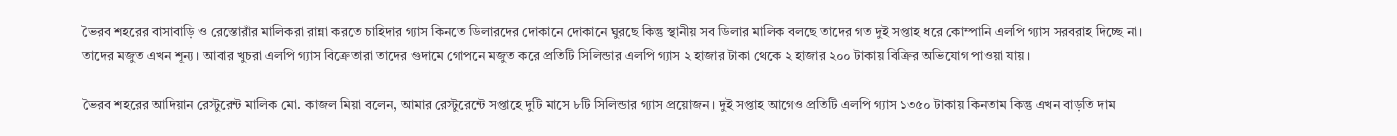ভৈরব শহরের বাসাবাড়ি ও রেস্তোরাঁর মালিকরা রান্না করতে চাহিদার গ্যাস কিনতে ডিলারদের দোকানে দোকানে ঘুরছে কিন্তু স্থানীয় সব ডিলার মালিক বলছে তাদের গত দুই সপ্তাহ ধরে কোম্পানি এলপি গ্যাস সরবরাহ দিচ্ছে না। তাদের মজুত এখন শূন্য। আবার খুচরা এলপি গ্যাস বিক্রেতারা তাদের গুদামে গোপনে মজুত করে প্রতিটি সিলিন্ডার এলপি গ্যাস ২ হাজার টাকা থেকে ২ হাজার ২০০ টাকায় বিক্রির অভিযোগ পাওয়া যায়।

ভৈরব শহরের আদিয়ান রেস্টুরেন্ট মালিক মো. কাজল মিয়া বলেন, আমার রেস্টুরেন্টে সপ্তাহে দুটি মাসে ৮টি সিলিন্ডার গ্যাস প্রয়োজন। দুই সপ্তাহ আগেও প্রতিটি এলপি গ্যাস ১৩৫০ টাকায় কিনতাম কিন্তু এখন বাড়তি দাম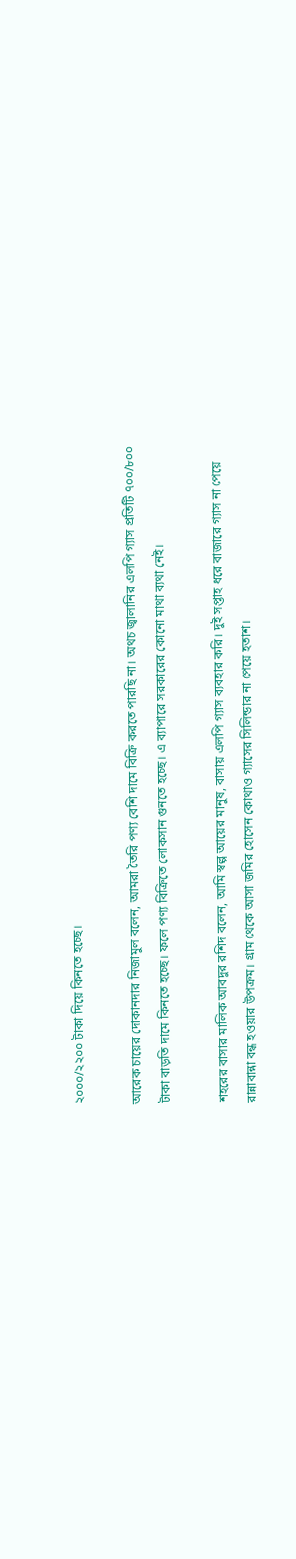২০০০/২২০০ টাকা দিয়ে কিনতে হচ্ছে।

আরেক চায়ের দোকানদার নিজামুল বলেন, আমরা তৈরি পণ্য বেশি দামে বিক্রি করতে পারছি না। অথচ জ্বালানির এলপি গ্যাস প্রতিটি ৭০০/৮০০ টাকা বাড়তি দামে কিনতে হচ্ছে। ফলে পণ্য বিক্রিতে লোকসান গুনতে হচ্ছে। এ ব্যাপারে সরকারের কোনো মাথা ব্যথা নেই।

শহরের বাসার মালিক আবদুর রশিদ বলেন, আমি স্বল্প আয়ের মানুষ, বাসায় এলপি গ্যাস ব্যবহার করি। দুই সপ্তাহ ধরে বাজারে গ্যাস না পেয়ে রান্নাবান্না বন্ধ হওয়ার উপক্রম। গ্রাম থেকে আসা জমির হোসেন কোথাও গ্যাসের সিলিন্ডার না পেয়ে হতাশ।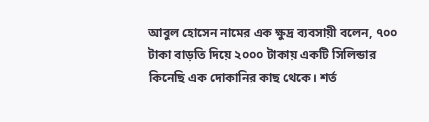আবুল হোসেন নামের এক ক্ষুদ্র ব্যবসায়ী বলেন, ৭০০ টাকা বাড়তি দিয়ে ২০০০ টাকায় একটি সিলিন্ডার কিনেছি এক দোকানির কাছ থেকে। শর্ত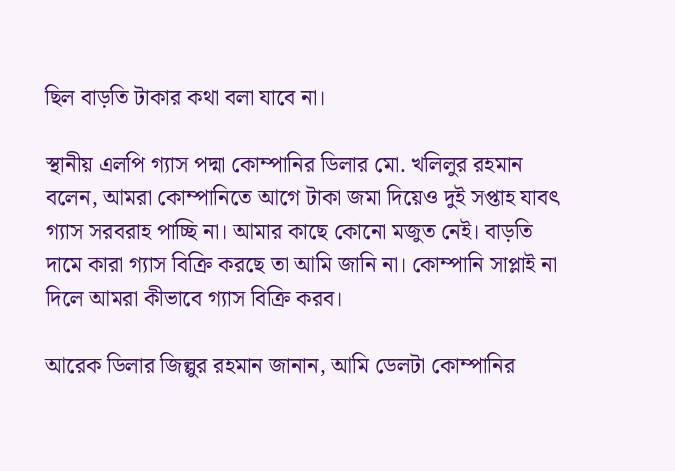ছিল বাড়তি টাকার কথা বলা যাবে না।

স্থানীয় এলপি গ্যাস পদ্মা কোম্পানির ডিলার মো. খলিলুর রহমান বলেন, আমরা কোম্পানিতে আগে টাকা জমা দিয়েও দুই সপ্তাহ যাবৎ গ্যাস সরবরাহ পাচ্ছি না। আমার কাছে কোনো মজুত নেই। বাড়তি দামে কারা গ্যাস বিক্রি করছে তা আমি জানি না। কোম্পানি সাপ্লাই না দিলে আমরা কীভাবে গ্যাস বিক্রি করব।

আরেক ডিলার জিল্লুর রহমান জানান, আমি ডেলটা কোম্পানির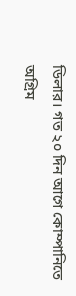ডিলার। গত ২০ দিন আগে কোম্পানিতে অগ্রিম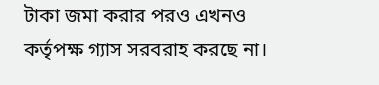টাকা জমা করার পরও এখনও কর্তৃপক্ষ গ্যাস সরবরাহ করছে না।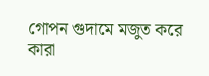গোপন গুদামে মজুত করে কারা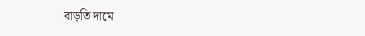বাড়তি দামে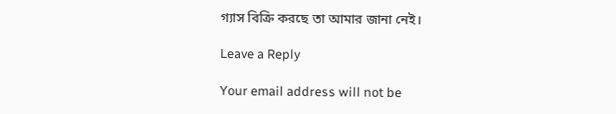গ্যাস বিক্রি করছে তা আমার জানা নেই।

Leave a Reply

Your email address will not be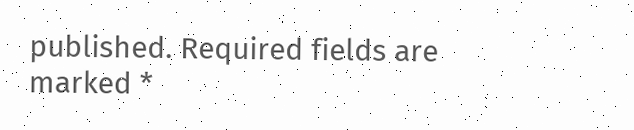published. Required fields are marked *